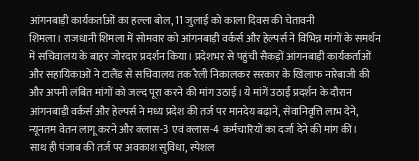आंगनबाड़ी कार्यकर्ताओं का हल्ला बोल, 11 जुलाई को काला दिवस की चेतावनी
शिमला। राजधानी शिमला में सोमवार को आंगनबाड़ी वर्कर्स और हेल्पर्स ने विभिन्न मांगों के समर्थन में सचिवालय के बाहर जोरदार प्रदर्शन किया। प्रदेशभर से पहुंची सैकड़ों आंगनबाड़ी कार्यकर्ताओं और सहायिकाओं ने टालैंड से सचिवालय तक रैली निकालकर सरकार के खिलाफ नारेबाजी की और अपनी लंबित मांगों को जल्द पूरा करने की मांग उठाई। ये मांगें उठाईं प्रदर्शन के दौरान आंगनबाड़ी वर्कर्स और हेल्पर्स ने मध्य प्रदेश की तर्ज पर मानदेय बढ़ाने, सेवानिवृत्ति लाभ देने, न्यूनतम वेतन लागू करने और क्लास-3 एवं क्लास-4 कर्मचारियों का दर्जा देने की मांग की।
साथ ही पंजाब की तर्ज पर अवकाश सुविधा, स्पेशल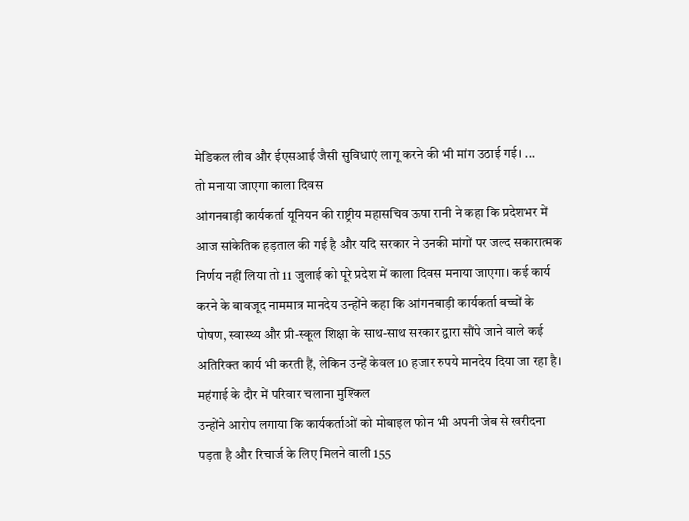मेडिकल लीव और ईएसआई जैसी सुविधाएं लागू करने की भी मांग उठाई गई। ...
तो मनाया जाएगा काला दिवस
आंगनबाड़ी कार्यकर्ता यूनियन की राष्ट्रीय महासचिव ऊषा रानी ने कहा कि प्रदेशभर में आज सांकेतिक हड़ताल की गई है और यदि सरकार ने उनकी मांगों पर जल्द सकारात्मक निर्णय नहीं लिया तो 11 जुलाई को पूरे प्रदेश में काला दिवस मनाया जाएगा। कई कार्य करने के बावजूद नाममात्र मानदेय उन्होंने कहा कि आंगनबाड़ी कार्यकर्ता बच्चों के पोषण, स्वास्थ्य और प्री-स्कूल शिक्षा के साथ-साथ सरकार द्वारा सौंपे जाने वाले कई अतिरिक्त कार्य भी करती हैं, लेकिन उन्हें केवल 10 हजार रुपये मानदेय दिया जा रहा है।
महंगाई के दौर में परिवार चलाना मुश्किल
उन्होंने आरोप लगाया कि कार्यकर्ताओं को मोबाइल फोन भी अपनी जेब से खरीदना पड़ता है और रिचार्ज के लिए मिलने वाली 155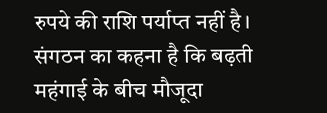रुपये की राशि पर्याप्त नहीं है। संगठन का कहना है कि बढ़ती महंगाई के बीच मौजूदा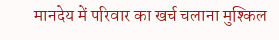मानदेय में परिवार का खर्च चलाना मुश्किल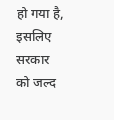हो गया है, इसलिए सरकार को जल्द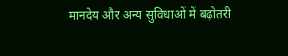मानदेय और अन्य सुविधाओं में बढ़ोतरी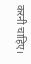करनी चाहिए।